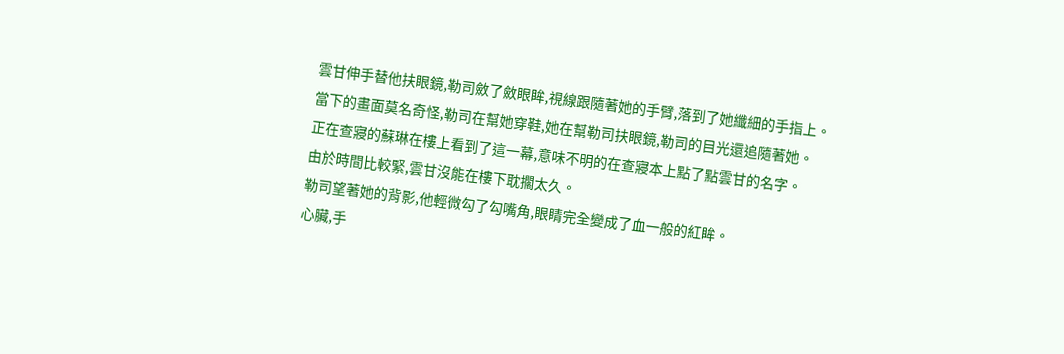雲甘伸手替他扶眼鏡,勒司斂了斂眼眸,視線跟隨著她的手臂,落到了她纖細的手指上。
當下的畫面莫名奇怪,勒司在幫她穿鞋,她在幫勒司扶眼鏡,勒司的目光還追隨著她。
正在查寢的蘇琳在樓上看到了這一幕,意味不明的在查寢本上點了點雲甘的名字。
由於時間比較緊,雲甘沒能在樓下耽擱太久。
勒司望著她的背影,他輕微勾了勾嘴角,眼睛完全變成了血一般的紅眸。
心臟,手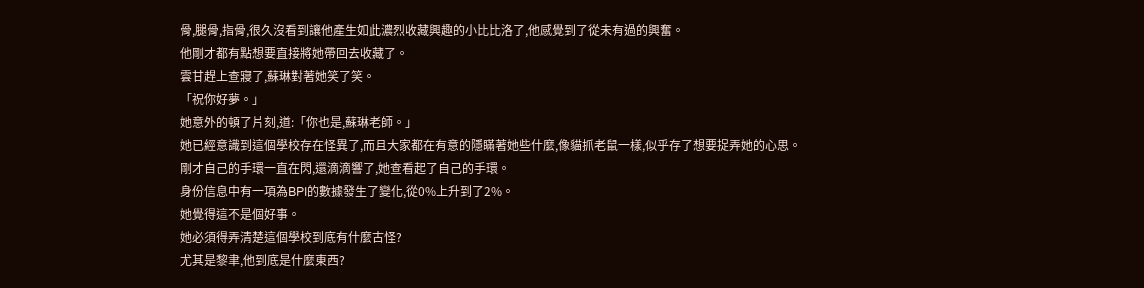骨,腿骨,指骨,很久沒看到讓他產生如此濃烈收藏興趣的小比比洛了,他感覺到了從未有過的興奮。
他剛才都有點想要直接將她帶回去收藏了。
雲甘趕上查寢了,蘇琳對著她笑了笑。
「祝你好夢。」
她意外的頓了片刻,道:「你也是,蘇琳老師。」
她已經意識到這個學校存在怪異了,而且大家都在有意的隱瞞著她些什麼,像貓抓老鼠一樣,似乎存了想要捉弄她的心思。
剛才自己的手環一直在閃,還滴滴響了,她查看起了自己的手環。
身份信息中有一項為BPI的數據發生了變化,從0%上升到了2%。
她覺得這不是個好事。
她必須得弄清楚這個學校到底有什麼古怪?
尤其是黎聿,他到底是什麼東西?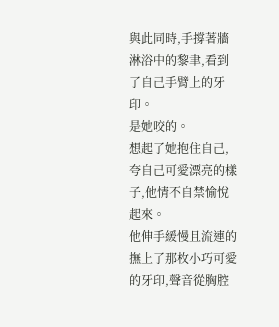與此同時,手撐著牆淋浴中的黎聿,看到了自己手臂上的牙印。
是她咬的。
想起了她抱住自己,夸自己可愛漂亮的樣子,他情不自禁愉悅起來。
他伸手緩慢且流連的撫上了那枚小巧可愛的牙印,聲音從胸腔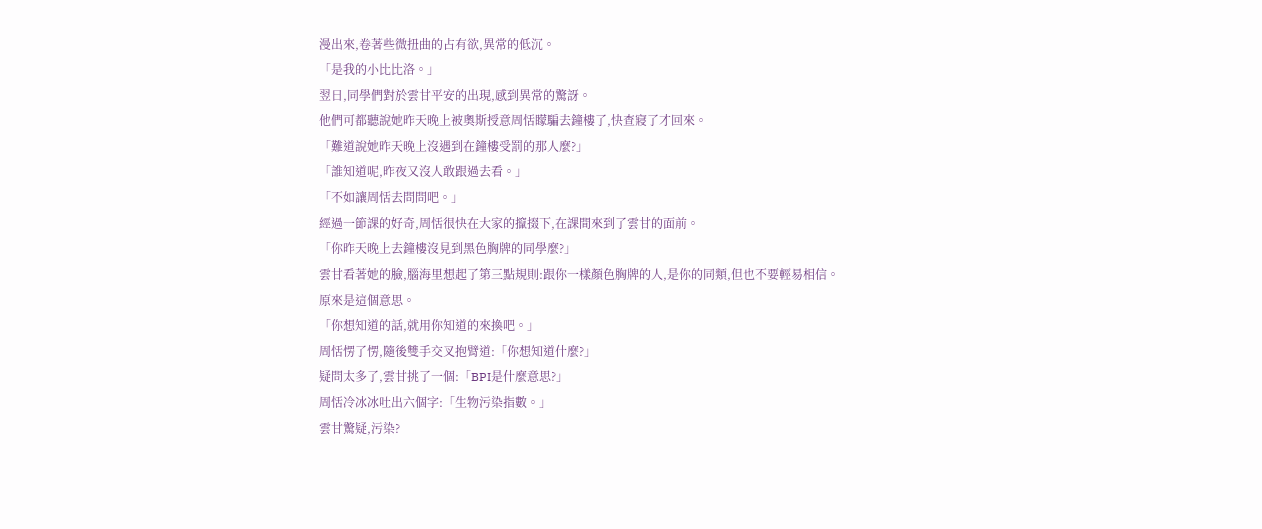漫出來,卷著些微扭曲的占有欲,異常的低沉。
「是我的小比比洛。」
翌日,同學們對於雲甘平安的出現,感到異常的驚訝。
他們可都聽說她昨天晚上被奧斯授意周恬矇騙去鐘樓了,快查寢了才回來。
「難道說她昨天晚上沒遇到在鐘樓受罰的那人麼?」
「誰知道呢,昨夜又沒人敢跟過去看。」
「不如讓周恬去問問吧。」
經過一節課的好奇,周恬很快在大家的攛掇下,在課間來到了雲甘的面前。
「你昨天晚上去鐘樓沒見到黑色胸牌的同學麼?」
雲甘看著她的臉,腦海里想起了第三點規則:跟你一樣顏色胸牌的人,是你的同類,但也不要輕易相信。
原來是這個意思。
「你想知道的話,就用你知道的來換吧。」
周恬愣了愣,隨後雙手交叉抱臂道:「你想知道什麼?」
疑問太多了,雲甘挑了一個:「BPI是什麼意思?」
周恬冷冰冰吐出六個字:「生物污染指數。」
雲甘驚疑,污染?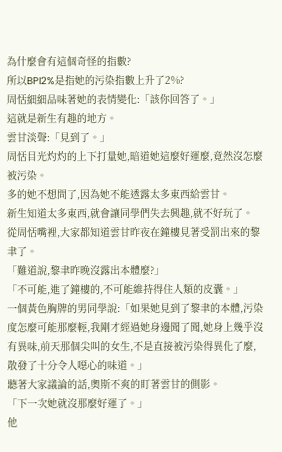為什麼會有這個奇怪的指數?
所以BPI2%是指她的污染指數上升了2%?
周恬細細品味著她的表情變化:「該你回答了。」
這就是新生有趣的地方。
雲甘淡聲:「見到了。」
周恬目光灼灼的上下打量她,暗道她這麼好運麼,竟然沒怎麼被污染。
多的她不想問了,因為她不能透露太多東西給雲甘。
新生知道太多東西,就會讓同學們失去興趣,就不好玩了。
從周恬嘴裡,大家都知道雲甘昨夜在鐘樓見著受罰出來的黎聿了。
「難道說,黎聿昨晚沒露出本體麼?」
「不可能,進了鐘樓的,不可能維持得住人類的皮囊。」
一個黃色胸牌的男同學說:「如果她見到了黎聿的本體,污染度怎麼可能那麼輕,我剛才經過她身邊聞了聞,她身上幾乎沒有異味,前天那個尖叫的女生,不是直接被污染得異化了麼,散發了十分令人噁心的味道。」
聽著大家議論的話,奧斯不爽的盯著雲甘的側影。
「下一次她就沒那麼好運了。」
他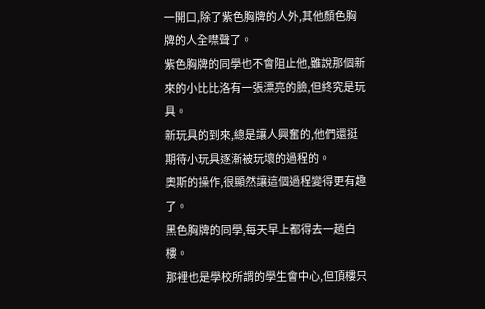一開口,除了紫色胸牌的人外,其他顏色胸牌的人全噤聲了。
紫色胸牌的同學也不會阻止他,雖說那個新來的小比比洛有一張漂亮的臉,但終究是玩具。
新玩具的到來,總是讓人興奮的,他們還挺期待小玩具逐漸被玩壞的過程的。
奧斯的操作,很顯然讓這個過程變得更有趣了。
黑色胸牌的同學,每天早上都得去一趟白樓。
那裡也是學校所謂的學生會中心,但頂樓只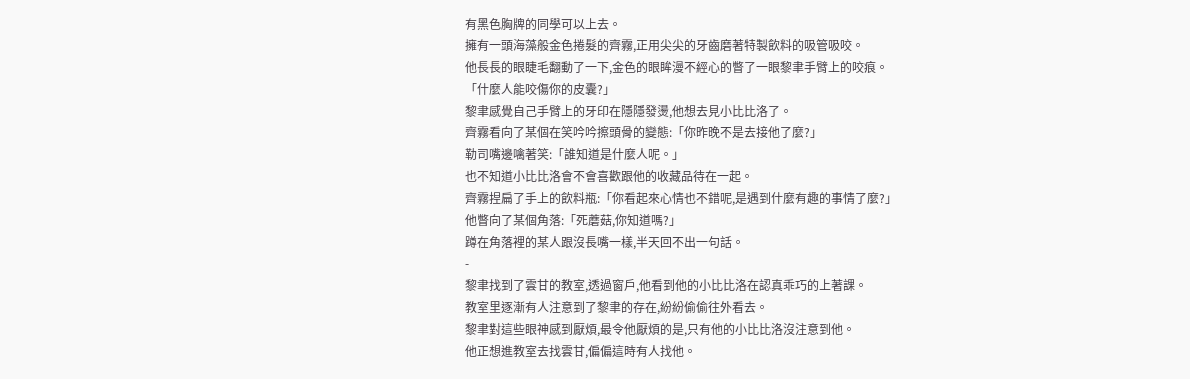有黑色胸牌的同學可以上去。
擁有一頭海藻般金色捲髮的齊霧,正用尖尖的牙齒磨著特製飲料的吸管吸咬。
他長長的眼睫毛翻動了一下,金色的眼眸漫不經心的瞥了一眼黎聿手臂上的咬痕。
「什麼人能咬傷你的皮囊?」
黎聿感覺自己手臂上的牙印在隱隱發燙,他想去見小比比洛了。
齊霧看向了某個在笑吟吟擦頭骨的變態:「你昨晚不是去接他了麼?」
勒司嘴邊噙著笑:「誰知道是什麼人呢。」
也不知道小比比洛會不會喜歡跟他的收藏品待在一起。
齊霧捏扁了手上的飲料瓶:「你看起來心情也不錯呢,是遇到什麼有趣的事情了麼?」
他瞥向了某個角落:「死蘑菇,你知道嗎?」
蹲在角落裡的某人跟沒長嘴一樣,半天回不出一句話。
-
黎聿找到了雲甘的教室,透過窗戶,他看到他的小比比洛在認真乖巧的上著課。
教室里逐漸有人注意到了黎聿的存在,紛紛偷偷往外看去。
黎聿對這些眼神感到厭煩,最令他厭煩的是,只有他的小比比洛沒注意到他。
他正想進教室去找雲甘,偏偏這時有人找他。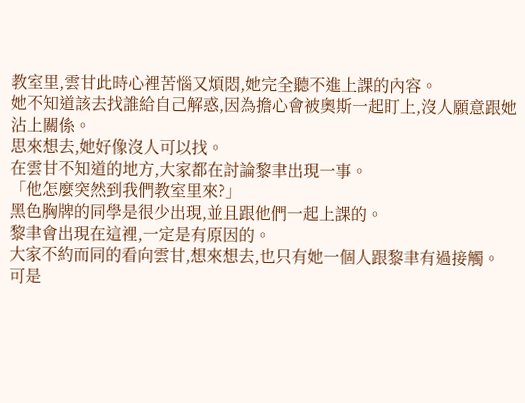教室里,雲甘此時心裡苦惱又煩悶,她完全聽不進上課的內容。
她不知道該去找誰給自己解惑,因為擔心會被奧斯一起盯上,沒人願意跟她沾上關係。
思來想去,她好像沒人可以找。
在雲甘不知道的地方,大家都在討論黎聿出現一事。
「他怎麼突然到我們教室里來?」
黑色胸牌的同學是很少出現,並且跟他們一起上課的。
黎聿會出現在這裡,一定是有原因的。
大家不約而同的看向雲甘,想來想去,也只有她一個人跟黎聿有過接觸。
可是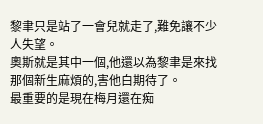黎聿只是站了一會兒就走了,難免讓不少人失望。
奧斯就是其中一個,他還以為黎聿是來找那個新生麻煩的,害他白期待了。
最重要的是現在梅月還在痴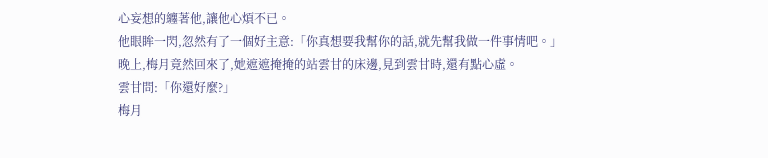心妄想的纏著他,讓他心煩不已。
他眼眸一閃,忽然有了一個好主意:「你真想要我幫你的話,就先幫我做一件事情吧。」
晚上,梅月竟然回來了,她遮遮掩掩的站雲甘的床邊,見到雲甘時,還有點心虛。
雲甘問:「你還好麼?」
梅月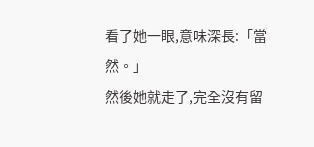看了她一眼,意味深長:「當然。」
然後她就走了,完全沒有留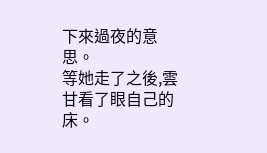下來過夜的意思。
等她走了之後,雲甘看了眼自己的床。